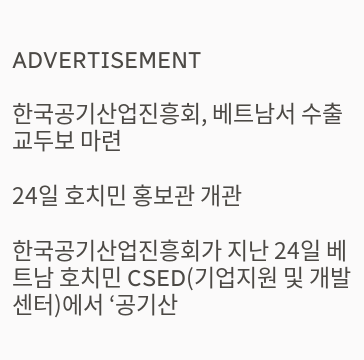ADVERTISEMENT

한국공기산업진흥회, 베트남서 수출 교두보 마련

24일 호치민 홍보관 개관

한국공기산업진흥회가 지난 24일 베트남 호치민 CSED(기업지원 및 개발센터)에서 ‘공기산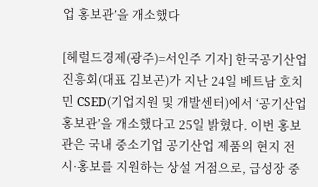업 홍보관’을 개소했다

[헤럴드경제(광주)=서인주 기자] 한국공기산업진흥회(대표 김보곤)가 지난 24일 베트남 호치민 CSED(기업지원 및 개발센터)에서 ‘공기산업 홍보관’을 개소했다고 25일 밝혔다. 이번 홍보관은 국내 중소기업 공기산업 제품의 현지 전시·홍보를 지원하는 상설 거점으로, 급성장 중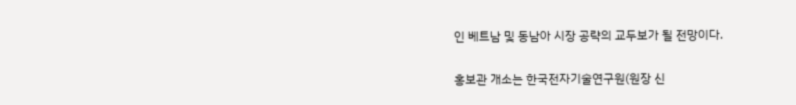인 베트남 및 동남아 시장 공략의 교두보가 될 전망이다.

홍보관 개소는 한국전자기술연구원(원장 신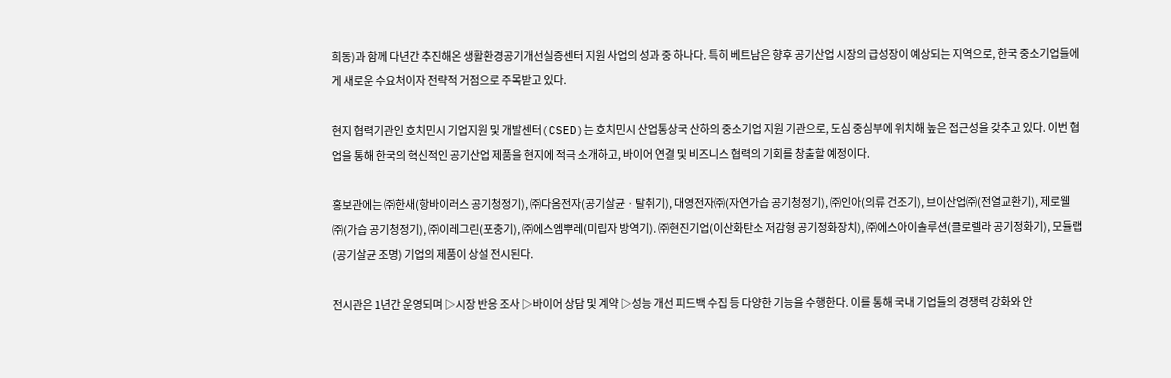희동)과 함께 다년간 추진해온 생활환경공기개선실증센터 지원 사업의 성과 중 하나다. 특히 베트남은 향후 공기산업 시장의 급성장이 예상되는 지역으로, 한국 중소기업들에게 새로운 수요처이자 전략적 거점으로 주목받고 있다.

현지 협력기관인 호치민시 기업지원 및 개발센터(CSED)는 호치민시 산업통상국 산하의 중소기업 지원 기관으로, 도심 중심부에 위치해 높은 접근성을 갖추고 있다. 이번 협업을 통해 한국의 혁신적인 공기산업 제품을 현지에 적극 소개하고, 바이어 연결 및 비즈니스 협력의 기회를 창출할 예정이다.

홍보관에는 ㈜한새(항바이러스 공기청정기), ㈜다옴전자(공기살균ㆍ탈취기), 대영전자㈜(자연가습 공기청정기), ㈜인아(의류 건조기), 브이산업㈜(전열교환기), 제로웰㈜(가습 공기청정기), ㈜이레그린(포충기), ㈜에스엠뿌레(미립자 방역기). ㈜현진기업(이산화탄소 저감형 공기정화장치), ㈜에스아이솔루션(클로렐라 공기정화기), 모듈랩(공기살균 조명) 기업의 제품이 상설 전시된다.

전시관은 1년간 운영되며 ▷시장 반응 조사 ▷바이어 상담 및 계약 ▷성능 개선 피드백 수집 등 다양한 기능을 수행한다. 이를 통해 국내 기업들의 경쟁력 강화와 안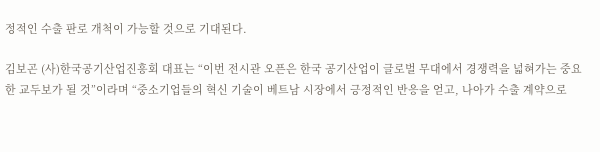정적인 수출 판로 개척이 가능할 것으로 기대된다.

김보곤 (사)한국공기산업진흥회 대표는 “이번 전시관 오픈은 한국 공기산업이 글로벌 무대에서 경쟁력을 넓혀가는 중요한 교두보가 될 것”이라며 “중소기업들의 혁신 기술이 베트남 시장에서 긍정적인 반응을 얻고, 나아가 수출 계약으로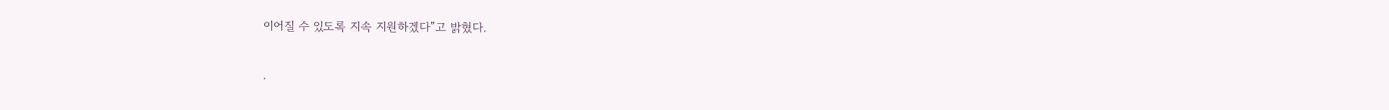이어질 수 있도록 지속 지원하겠다”고 밝혔다.

.